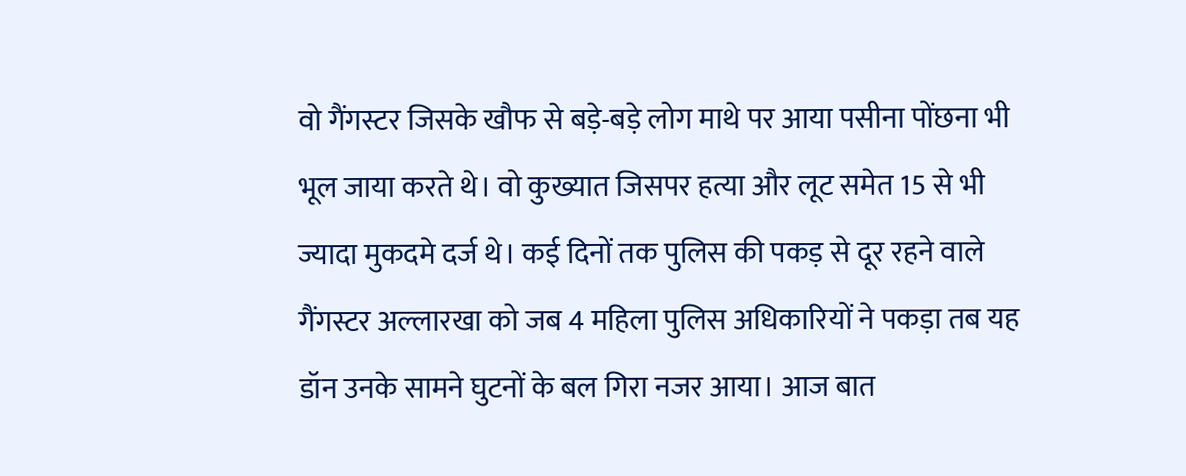वो गैंगस्टर जिसके खौफ से बड़े-बड़े लोग माथे पर आया पसीना पोंछना भी भूल जाया करते थे। वो कुख्यात जिसपर हत्या और लूट समेत 15 से भी ज्यादा मुकदमे दर्ज थे। कई दिनों तक पुलिस की पकड़ से दूर रहने वाले गैंगस्टर अल्लारखा को जब 4 महिला पुलिस अधिकारियों ने पकड़ा तब यह डॉन उनके सामने घुटनों के बल गिरा नजर आया। आज बात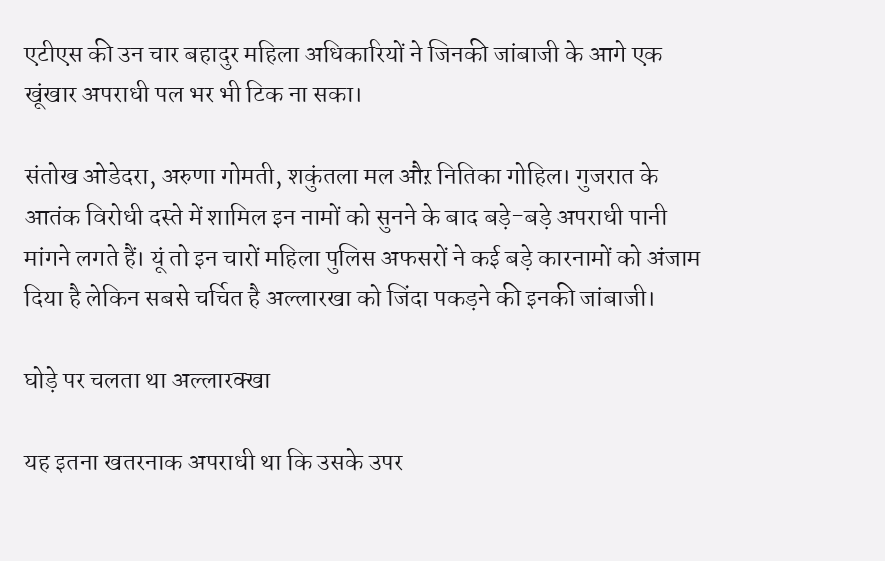एटीएस की उन चार बहादुर महिला अधिकारियों ने जिनकी जांबाजी के आगे एक खूंखार अपराधी पल भर भी टिक ना सका।

संतोख ओडेदरा, अरुणा गोमती, शकुंतला मल औऱ नितिका गोहिल। गुजरात के आतंक विरोधी दस्ते में शामिल इन नामों को सुनने के बाद बड़े-बड़े अपराधी पानी मांगने लगते हैं। यूं तो इन चारों महिला पुलिस अफसरों ने कई बड़े कारनामों को अंजाम दिया है लेकिन सबसे चर्चित है अल्लारखा को जिंदा पकड़ने की इनकी जांबाजी।

घोड़े पर चलता था अल्लारक्खा

यह इतना खतरनाक अपराधी था कि उसके उपर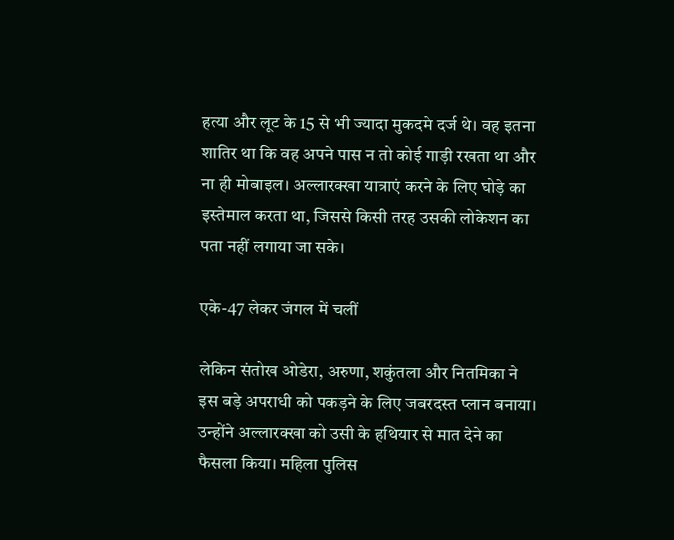हत्या और लूट के 15 से भी ज्यादा मुकदमे दर्ज थे। वह इतना शातिर था कि वह अपने पास न तो कोई गाड़ी रखता था और ना ही मोबाइल। अल्लारक्खा यात्राएं करने के लिए घोड़े का इस्तेमाल करता था, जिससे किसी तरह उसकी लोकेशन का पता नहीं लगाया जा सके।

एके-47 लेकर जंगल में चलीं

लेकिन संतोख ओडेरा, अरुणा, शकुंतला और नितमिका ने इस बड़े अपराधी को पकड़ने के लिए जबरदस्त प्लान बनाया। उन्होंने अल्लारक्खा को उसी के हथियार से मात देने का फैसला किया। महिला पुलिस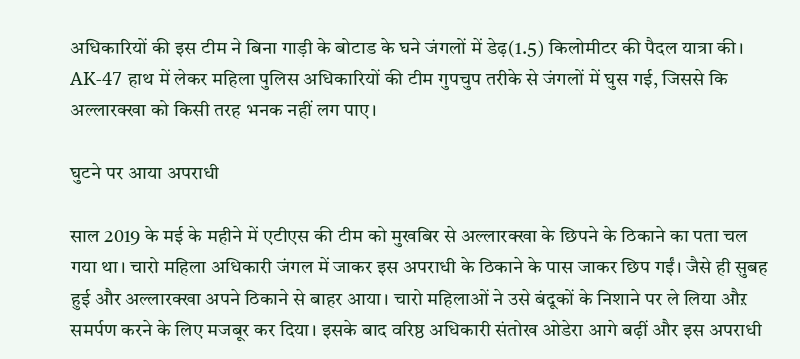अधिकारियों की इस टीम ने बिना गाड़ी के बोटाड के घने जंगलों में डेढ़(1.5) किलोमीटर की पैदल यात्रा की। AK-47 हाथ में लेकर महिला पुलिस अधिकारियों की टीम गुपचुप तरीके से जंगलों में घुस गई, जिससे कि अल्लारक्खा को किसी तरह भनक नहीं लग पाए।

घुटने पर आया अपराधी

साल 2019 के मई के महीने में एटीएस की टीम को मुखबिर से अल्लारक्खा के छिपने के ठिकाने का पता चल गया था। चारो महिला अधिकारी जंगल में जाकर इस अपराधी के ठिकाने के पास जाकर छिप गईं। जैसे ही सुबह हुई और अल्लारक्खा अपने ठिकाने से बाहर आया। चारो महिलाओं ने उसे बंदूकों के निशाने पर ले लिया औऱ समर्पण करने के लिए मजबूर कर दिया। इसके बाद वरिष्ठ अधिकारी संतोख ओडेरा आगे बढ़ीं और इस अपराधी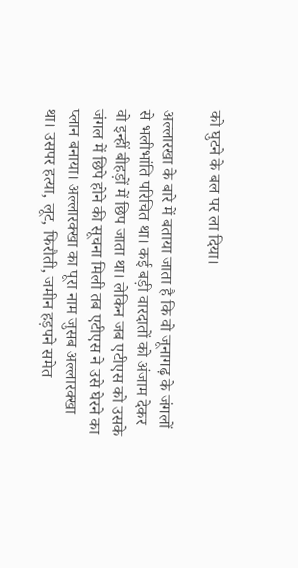को घुटने के बल पर ला दिया।

अल्लारखा के बारे में बताया जाता है कि वो जूनागढ़ के जंगलों से भलीभांति परिचित था। कई बड़ी वारदातों को अंजाम देकर वो इन्हीं बीहड़ों में छिप जाता था। लेकिन जब एटीएस को उसके जंगल में छिपे होने की सूचना मिली तब एटीएस ने उसे घेरने का प्लान बनाया। अल्लारक्खा का पूरा नाम जुसब अल्लारक्खा था। उसपर हत्या, लूट, फिरौती, जमीन हड़पने समेत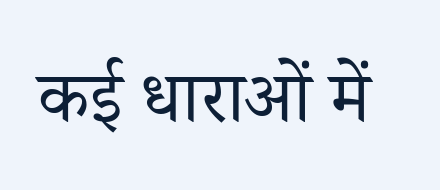कई धाराओं में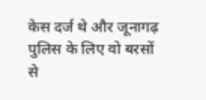केस दर्ज थे और जूनागढ़ पुलिस के लिए वो बरसों से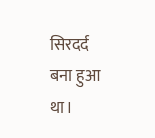सिरदर्द बना हुआ था।